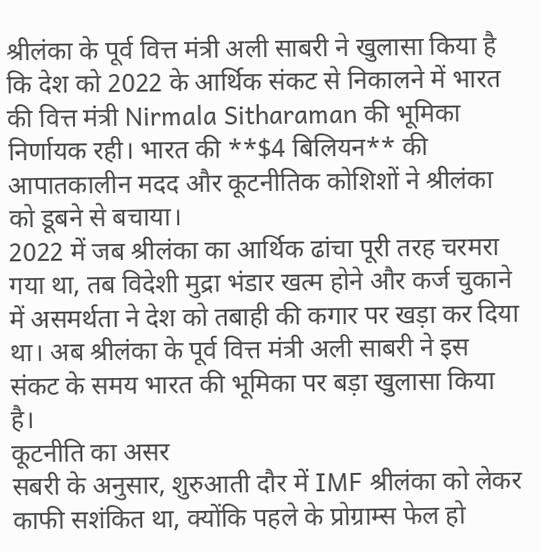श्रीलंका के पूर्व वित्त मंत्री अली साबरी ने खुलासा किया है कि देश को 2022 के आर्थिक संकट से निकालने में भारत की वित्त मंत्री Nirmala Sitharaman की भूमिका निर्णायक रही। भारत की **$4 बिलियन** की आपातकालीन मदद और कूटनीतिक कोशिशों ने श्रीलंका को डूबने से बचाया।
2022 में जब श्रीलंका का आर्थिक ढांचा पूरी तरह चरमरा गया था, तब विदेशी मुद्रा भंडार खत्म होने और कर्ज चुकाने में असमर्थता ने देश को तबाही की कगार पर खड़ा कर दिया था। अब श्रीलंका के पूर्व वित्त मंत्री अली साबरी ने इस संकट के समय भारत की भूमिका पर बड़ा खुलासा किया है।
कूटनीति का असर
सबरी के अनुसार, शुरुआती दौर में IMF श्रीलंका को लेकर काफी सशंकित था, क्योंकि पहले के प्रोग्राम्स फेल हो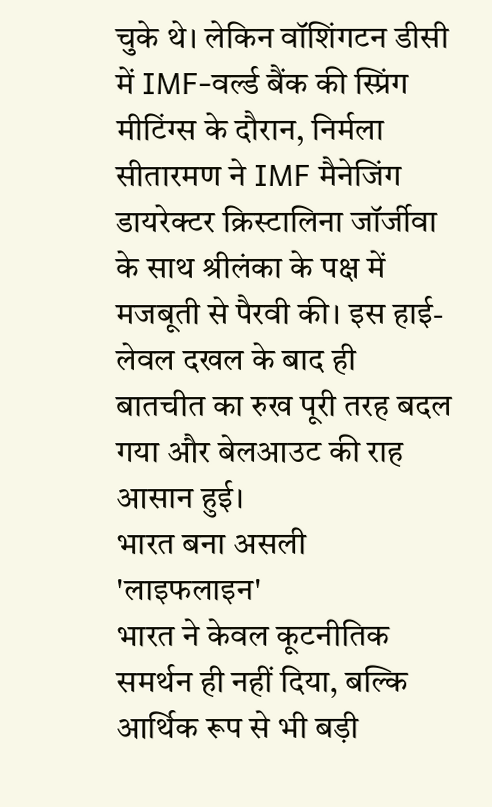चुके थे। लेकिन वॉशिंगटन डीसी में IMF-वर्ल्ड बैंक की स्प्रिंग मीटिंग्स के दौरान, निर्मला सीतारमण ने IMF मैनेजिंग डायरेक्टर क्रिस्टालिना जॉर्जीवा के साथ श्रीलंका के पक्ष में मजबूती से पैरवी की। इस हाई-लेवल दखल के बाद ही बातचीत का रुख पूरी तरह बदल गया और बेलआउट की राह आसान हुई।
भारत बना असली 'लाइफलाइन'
भारत ने केवल कूटनीतिक समर्थन ही नहीं दिया, बल्कि आर्थिक रूप से भी बड़ी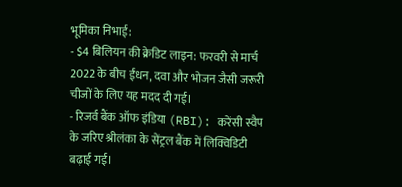भूमिका निभाई:
- $4 बिलियन की क्रेडिट लाइन: फरवरी से मार्च 2022 के बीच ईंधन, दवा और भोजन जैसी जरूरी चीजों के लिए यह मदद दी गई।
- रिजर्व बैंक ऑफ इंडिया (RBI): करेंसी स्वैप के जरिए श्रीलंका के सेंट्रल बैंक में लिक्विडिटी बढ़ाई गई।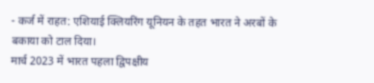- कर्ज में राहत: एशियाई क्लियरिंग यूनियन के तहत भारत ने अरबों के बकाया को टाल दिया।
मार्च 2023 में भारत पहला द्विपक्षीय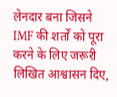लेनदार बना जिसने IMF की शर्तों को पूरा करने के लिए जरूरी लिखित आश्वासन दिए,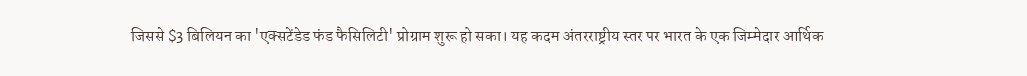जिससे $3 बिलियन का 'एक्सटेंडेड फंड फैसिलिटी' प्रोग्राम शुरू हो सका। यह कदम अंतरराष्ट्रीय स्तर पर भारत के एक जिम्मेदार आर्थिक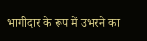भागीदार के रूप में उभरने का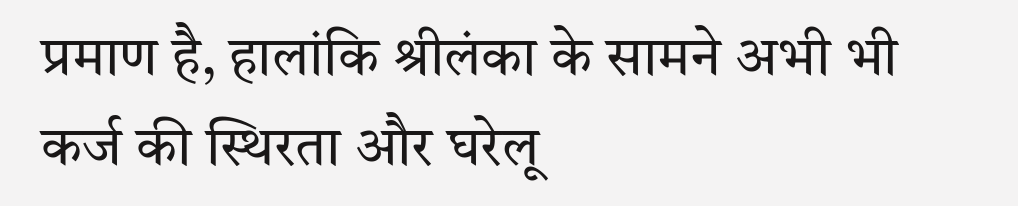प्रमाण है, हालांकि श्रीलंका के सामने अभी भी कर्ज की स्थिरता और घरेलू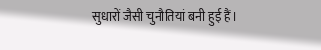सुधारों जैसी चुनौतियां बनी हुई हैं।